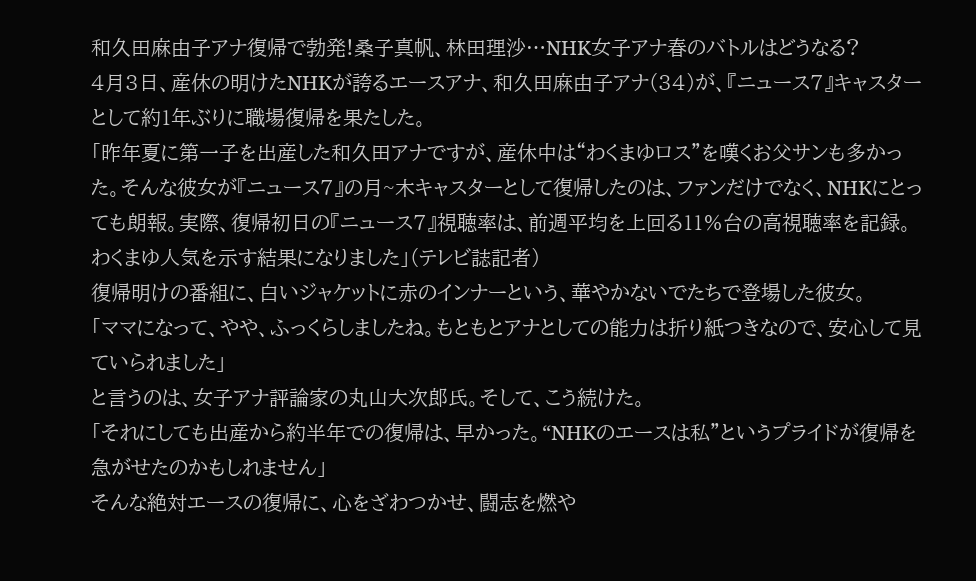和久田麻由子アナ復帰で勃発!桑子真帆、林田理沙…NHK女子アナ春のバトルはどうなる?
4月3日、産休の明けたNHKが誇るエースアナ、和久田麻由子アナ(34)が、『ニュース7』キャスターとして約1年ぶりに職場復帰を果たした。
「昨年夏に第一子を出産した和久田アナですが、産休中は“わくまゆロス”を嘆くお父サンも多かった。そんな彼女が『ニュース7』の月~木キャスターとして復帰したのは、ファンだけでなく、NHKにとっても朗報。実際、復帰初日の『ニュース7』視聴率は、前週平均を上回る11%台の高視聴率を記録。わくまゆ人気を示す結果になりました」(テレビ誌記者)
復帰明けの番組に、白いジャケットに赤のインナーという、華やかないでたちで登場した彼女。
「ママになって、やや、ふっくらしましたね。もともとアナとしての能力は折り紙つきなので、安心して見ていられました」
と言うのは、女子アナ評論家の丸山大次郎氏。そして、こう続けた。
「それにしても出産から約半年での復帰は、早かった。“NHKのエースは私”というプライドが復帰を急がせたのかもしれません」
そんな絶対エースの復帰に、心をざわつかせ、闘志を燃や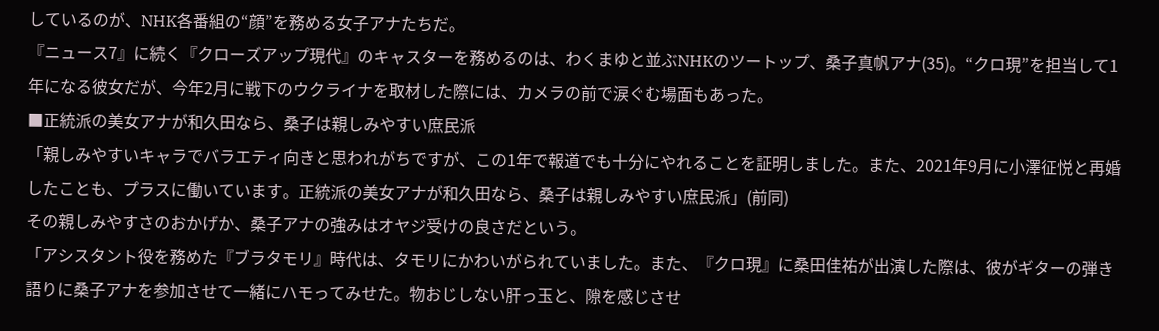しているのが、NHK各番組の“顔”を務める女子アナたちだ。
『ニュース7』に続く『クローズアップ現代』のキャスターを務めるのは、わくまゆと並ぶNHKのツートップ、桑子真帆アナ(35)。“クロ現”を担当して1年になる彼女だが、今年2月に戦下のウクライナを取材した際には、カメラの前で涙ぐむ場面もあった。
■正統派の美女アナが和久田なら、桑子は親しみやすい庶民派
「親しみやすいキャラでバラエティ向きと思われがちですが、この1年で報道でも十分にやれることを証明しました。また、2021年9月に小澤征悦と再婚したことも、プラスに働いています。正統派の美女アナが和久田なら、桑子は親しみやすい庶民派」(前同)
その親しみやすさのおかげか、桑子アナの強みはオヤジ受けの良さだという。
「アシスタント役を務めた『ブラタモリ』時代は、タモリにかわいがられていました。また、『クロ現』に桑田佳祐が出演した際は、彼がギターの弾き語りに桑子アナを参加させて一緒にハモってみせた。物おじしない肝っ玉と、隙を感じさせ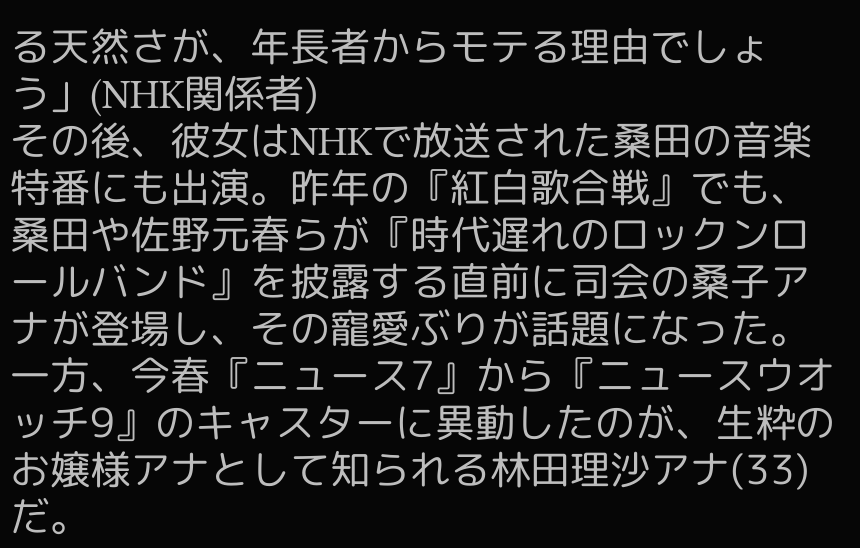る天然さが、年長者からモテる理由でしょう」(NHK関係者)
その後、彼女はNHKで放送された桑田の音楽特番にも出演。昨年の『紅白歌合戦』でも、桑田や佐野元春らが『時代遅れのロックンロールバンド』を披露する直前に司会の桑子アナが登場し、その寵愛ぶりが話題になった。
一方、今春『ニュース7』から『ニュースウオッチ9』のキャスターに異動したのが、生粋のお嬢様アナとして知られる林田理沙アナ(33)だ。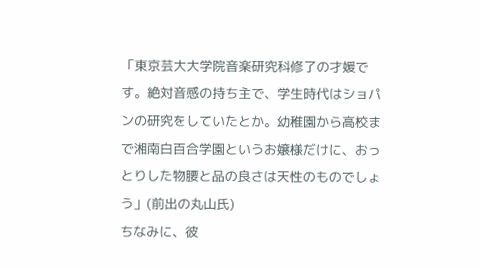「東京芸大大学院音楽研究科修了の才媛です。絶対音感の持ち主で、学生時代はショパンの研究をしていたとか。幼稚園から高校まで湘南白百合学園というお嬢様だけに、おっとりした物腰と品の良さは天性のものでしょう」(前出の丸山氏)
ちなみに、彼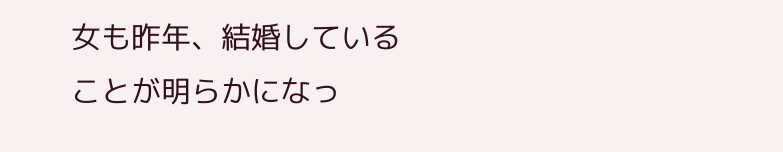女も昨年、結婚していることが明らかになっ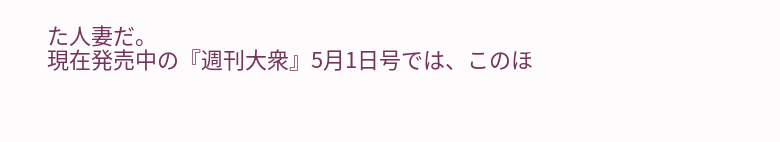た人妻だ。
現在発売中の『週刊大衆』5月1日号では、このほ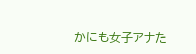かにも女子アナた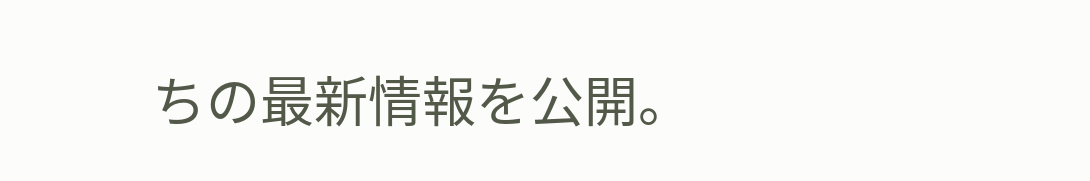ちの最新情報を公開。